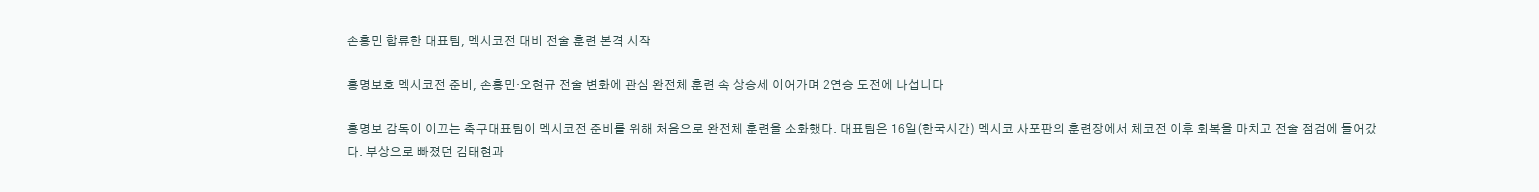손흥민 합류한 대표팀, 멕시코전 대비 전술 훈련 본격 시작

홍명보호 멕시코전 준비, 손흥민·오현규 전술 변화에 관심 완전체 훈련 속 상승세 이어가며 2연승 도전에 나섭니다

홍명보 감독이 이끄는 축구대표팀이 멕시코전 준비를 위해 처음으로 완전체 훈련을 소화했다. 대표팀은 16일(한국시간) 멕시코 사포판의 훈련장에서 체코전 이후 회복을 마치고 전술 점검에 들어갔다. 부상으로 빠졌던 김태현과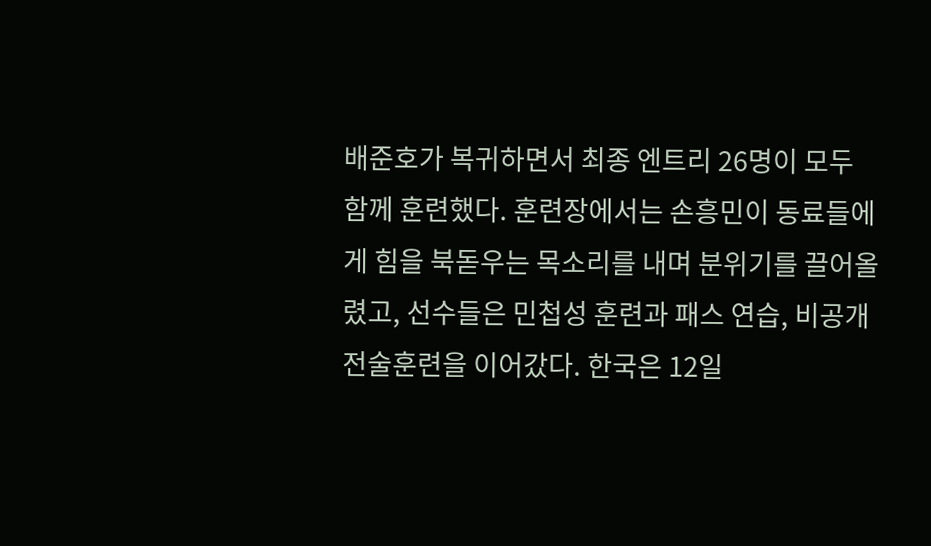배준호가 복귀하면서 최종 엔트리 26명이 모두 함께 훈련했다. 훈련장에서는 손흥민이 동료들에게 힘을 북돋우는 목소리를 내며 분위기를 끌어올렸고, 선수들은 민첩성 훈련과 패스 연습, 비공개 전술훈련을 이어갔다. 한국은 12일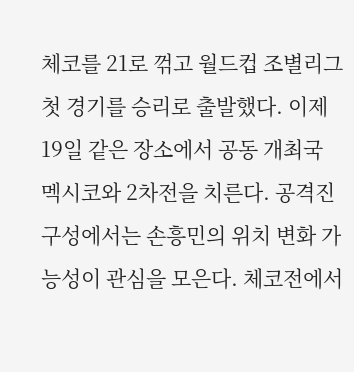체코를 21로 꺾고 월드컵 조별리그 첫 경기를 승리로 출발했다. 이제 19일 같은 장소에서 공동 개최국 멕시코와 2차전을 치른다. 공격진 구성에서는 손흥민의 위치 변화 가능성이 관심을 모은다. 체코전에서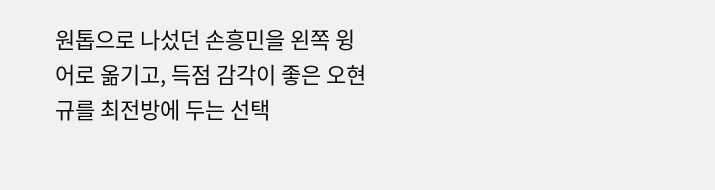원톱으로 나섰던 손흥민을 왼쪽 윙어로 옮기고, 득점 감각이 좋은 오현규를 최전방에 두는 선택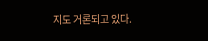지도 거론되고 있다.